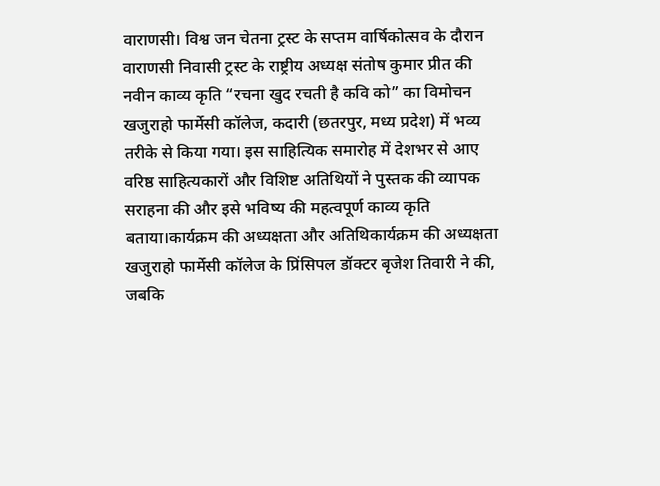वाराणसी। विश्व जन चेतना ट्रस्ट के सप्तम वार्षिकोत्सव के दौरान वाराणसी निवासी ट्रस्ट के राष्ट्रीय अध्यक्ष संतोष कुमार प्रीत की नवीन काव्य कृति “रचना खुद रचती है कवि को” का विमोचन खजुराहो फार्मेसी कॉलेज, कदारी (छतरपुर, मध्य प्रदेश) में भव्य तरीके से किया गया। इस साहित्यिक समारोह में देशभर से आए वरिष्ठ साहित्यकारों और विशिष्ट अतिथियों ने पुस्तक की व्यापक सराहना की और इसे भविष्य की महत्वपूर्ण काव्य कृति बताया।कार्यक्रम की अध्यक्षता और अतिथिकार्यक्रम की अध्यक्षता खजुराहो फार्मेसी कॉलेज के प्रिंसिपल डॉक्टर बृजेश तिवारी ने की, जबकि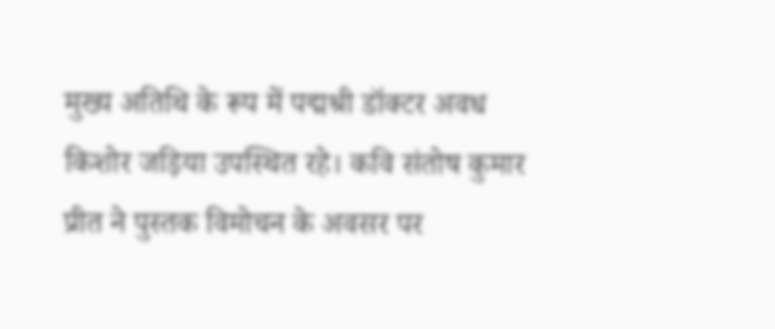मुख्य अतिथि के रूप में पद्मश्री डॉक्टर अवध किशोर जड़िया उपस्थित रहे। कवि संतोष कुमार प्रीत ने पुस्तक विमोचन के अवसर पर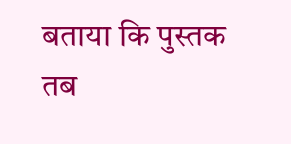बताया कि पुस्तक तब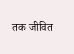तक जीवित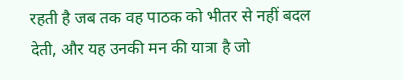रहती है जब तक वह पाठक को भीतर से नहीं बदल देती, और यह उनकी मन की यात्रा है जो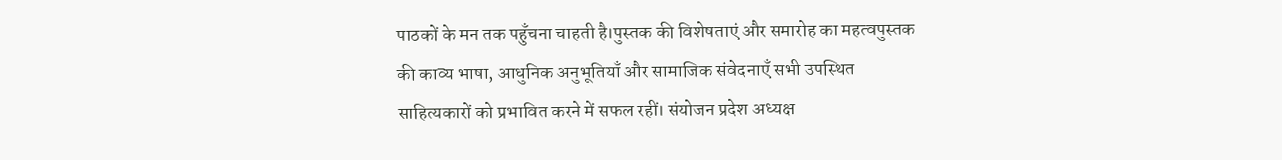पाठकों के मन तक पहुँचना चाहती है।पुस्तक की विशेषताएं और समारोह का महत्वपुस्तक की काव्य भाषा, आधुनिक अनुभूतियाँ और सामाजिक संवेदनाएँ सभी उपस्थित साहित्यकारों को प्रभावित करने में सफल रहीं। संयोजन प्रदेश अध्यक्ष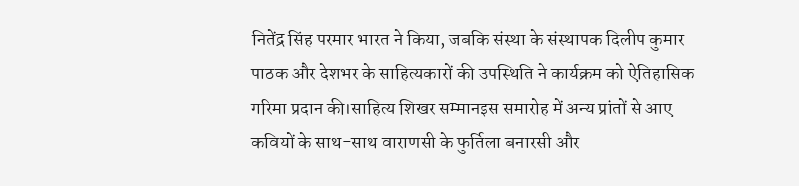नितेंद्र सिंह परमार भारत ने किया, जबकि संस्था के संस्थापक दिलीप कुमार पाठक और देशभर के साहित्यकारों की उपस्थिति ने कार्यक्रम को ऐतिहासिक गरिमा प्रदान की।साहित्य शिखर सम्मानइस समारोह में अन्य प्रांतों से आए कवियों के साथ-साथ वाराणसी के फुर्तिला बनारसी और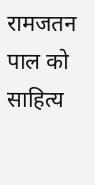रामजतन पाल को साहित्य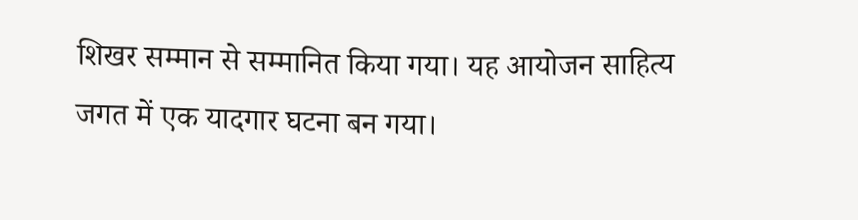शिखर सम्मान से सम्मानित किया गया। यह आयोजन साहित्य जगत में एक यादगार घटना बन गया।